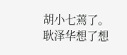胡小七蔫了。
耿泽华想了想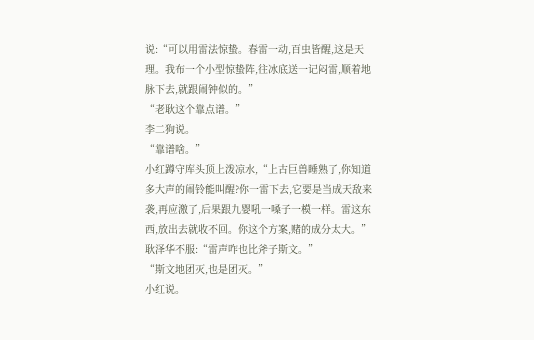说:“可以用雷法惊蛰。春雷一动,百虫皆醒,这是天理。我布一个小型惊蛰阵,往冰底送一记闷雷,顺着地脉下去,就跟闹钟似的。”
“老耿这个靠点谱。”
李二狗说。
“靠谱啥。”
小红蹲守库头顶上泼凉水,“上古巨兽睡熟了,你知道多大声的闹铃能叫醒?你一雷下去,它要是当成天敌来袭,再应激了,后果跟九婴吼一嗓子一模一样。雷这东西,放出去就收不回。你这个方案,赌的成分太大。”
耿泽华不服:“雷声咋也比斧子斯文。”
“斯文地团灭,也是团灭。”
小红说。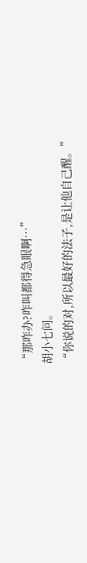“那咋办?咋叫都得急眼啊…”
胡小七问。
“你说的对,所以最好的法子,是让他自己醒。”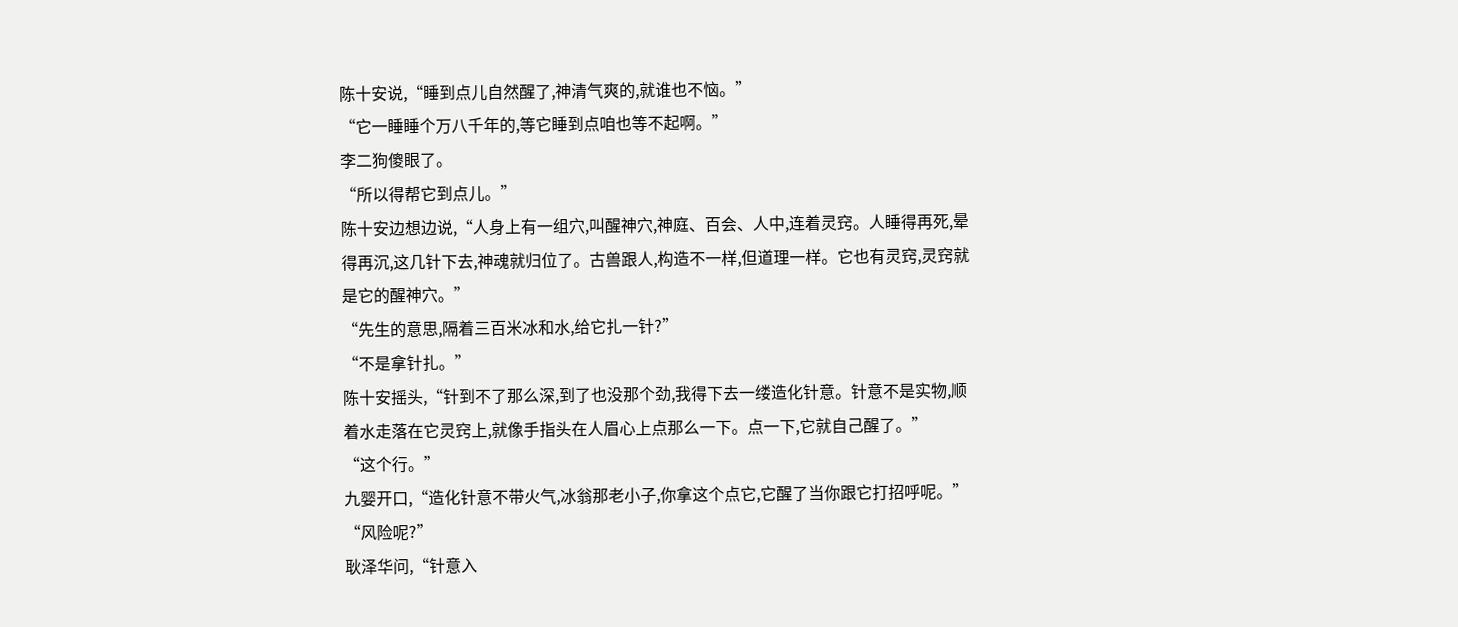陈十安说,“睡到点儿自然醒了,神清气爽的,就谁也不恼。”
“它一睡睡个万八千年的,等它睡到点咱也等不起啊。”
李二狗傻眼了。
“所以得帮它到点儿。”
陈十安边想边说,“人身上有一组穴,叫醒神穴,神庭、百会、人中,连着灵窍。人睡得再死,晕得再沉,这几针下去,神魂就归位了。古兽跟人,构造不一样,但道理一样。它也有灵窍,灵窍就是它的醒神穴。”
“先生的意思,隔着三百米冰和水,给它扎一针?”
“不是拿针扎。”
陈十安摇头,“针到不了那么深,到了也没那个劲,我得下去一缕造化针意。针意不是实物,顺着水走落在它灵窍上,就像手指头在人眉心上点那么一下。点一下,它就自己醒了。”
“这个行。”
九婴开口,“造化针意不带火气,冰翁那老小子,你拿这个点它,它醒了当你跟它打招呼呢。”
“风险呢?”
耿泽华问,“针意入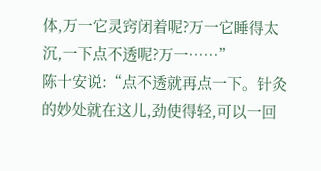体,万一它灵窍闭着呢?万一它睡得太沉,一下点不透呢?万一……”
陈十安说:“点不透就再点一下。针灸的妙处就在这儿,劲使得轻,可以一回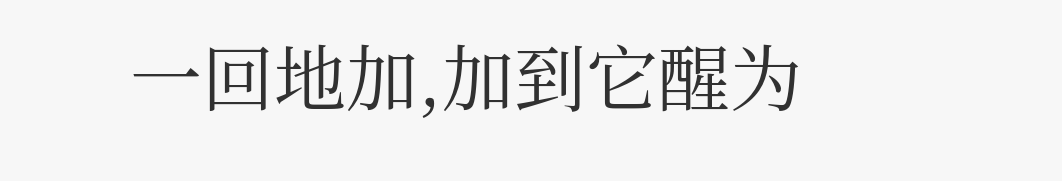一回地加,加到它醒为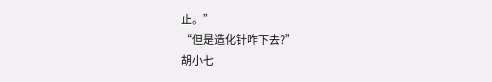止。”
“但是造化针咋下去?”
胡小七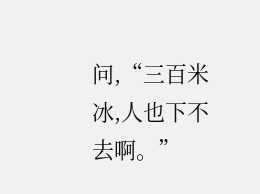问,“三百米冰,人也下不去啊。”